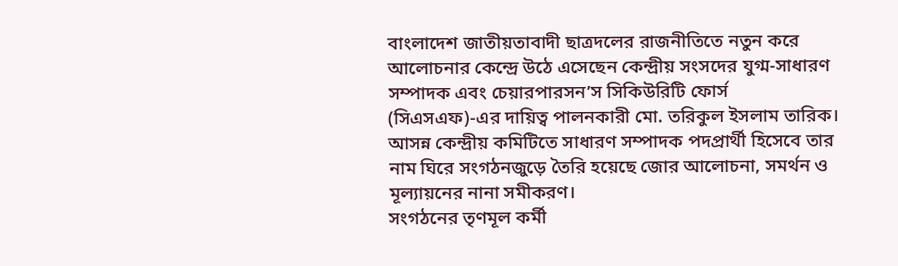বাংলাদেশ জাতীয়তাবাদী ছাত্রদলের রাজনীতিতে নতুন করে আলোচনার কেন্দ্রে উঠে এসেছেন কেন্দ্রীয় সংসদের যুগ্ম-সাধারণ সম্পাদক এবং চেয়ারপারসন’স সিকিউরিটি ফোর্স (সিএসএফ)-এর দায়িত্ব পালনকারী মো. তরিকুল ইসলাম তারিক। আসন্ন কেন্দ্রীয় কমিটিতে সাধারণ সম্পাদক পদপ্রার্থী হিসেবে তার নাম ঘিরে সংগঠনজুড়ে তৈরি হয়েছে জোর আলোচনা, সমর্থন ও মূল্যায়নের নানা সমীকরণ।
সংগঠনের তৃণমূল কর্মী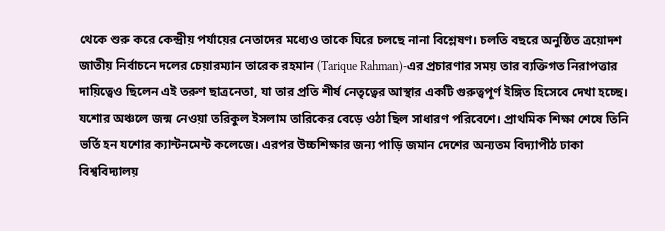থেকে শুরু করে কেন্দ্রীয় পর্যায়ের নেতাদের মধ্যেও তাকে ঘিরে চলছে নানা বিশ্লেষণ। চলতি বছরে অনুষ্ঠিত ত্রয়োদশ জাতীয় নির্বাচনে দলের চেয়ারম্যান তারেক রহমান (Tarique Rahman)-এর প্রচারণার সময় তার ব্যক্তিগত নিরাপত্তার দায়িত্বেও ছিলেন এই তরুণ ছাত্রনেতা, যা তার প্রতি শীর্ষ নেতৃত্বের আস্থার একটি গুরুত্বপূর্ণ ইঙ্গিত হিসেবে দেখা হচ্ছে।
যশোর অঞ্চলে জন্ম নেওয়া তরিকুল ইসলাম তারিকের বেড়ে ওঠা ছিল সাধারণ পরিবেশে। প্রাথমিক শিক্ষা শেষে তিনি ভর্তি হন যশোর ক্যান্টনমেন্ট কলেজে। এরপর উচ্চশিক্ষার জন্য পাড়ি জমান দেশের অন্যতম বিদ্যাপীঠ ঢাকা বিশ্ববিদ্যালয়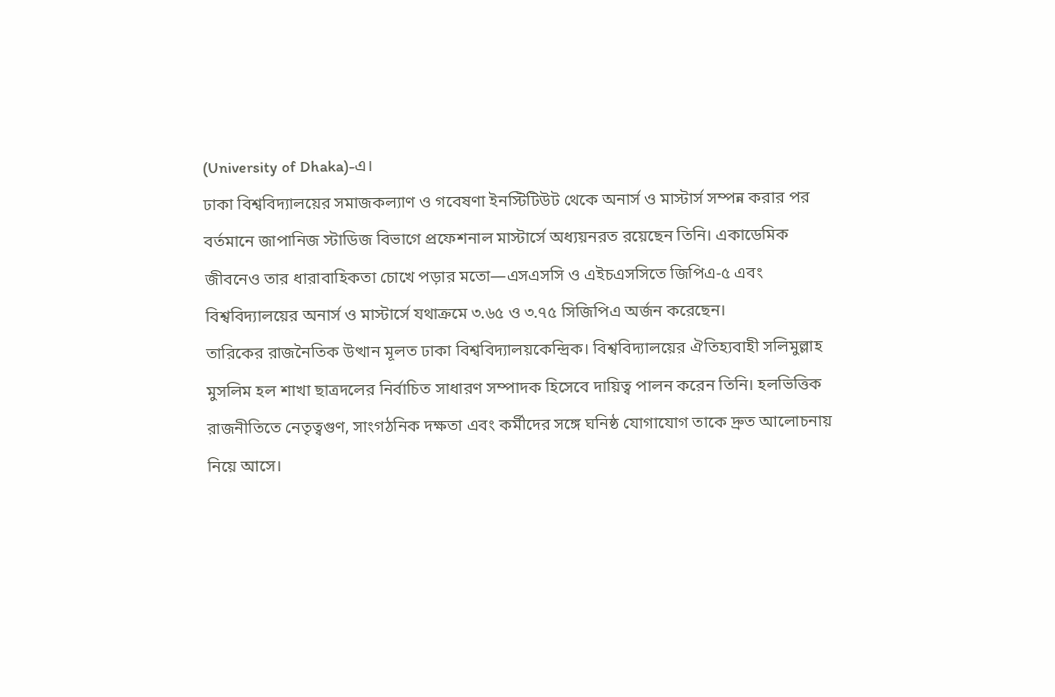(University of Dhaka)-এ।
ঢাকা বিশ্ববিদ্যালয়ের সমাজকল্যাণ ও গবেষণা ইনস্টিটিউট থেকে অনার্স ও মাস্টার্স সম্পন্ন করার পর বর্তমানে জাপানিজ স্টাডিজ বিভাগে প্রফেশনাল মাস্টার্সে অধ্যয়নরত রয়েছেন তিনি। একাডেমিক জীবনেও তার ধারাবাহিকতা চোখে পড়ার মতো—এসএসসি ও এইচএসসিতে জিপিএ-৫ এবং বিশ্ববিদ্যালয়ের অনার্স ও মাস্টার্সে যথাক্রমে ৩.৬৫ ও ৩.৭৫ সিজিপিএ অর্জন করেছেন।
তারিকের রাজনৈতিক উত্থান মূলত ঢাকা বিশ্ববিদ্যালয়কেন্দ্রিক। বিশ্ববিদ্যালয়ের ঐতিহ্যবাহী সলিমুল্লাহ মুসলিম হল শাখা ছাত্রদলের নির্বাচিত সাধারণ সম্পাদক হিসেবে দায়িত্ব পালন করেন তিনি। হলভিত্তিক রাজনীতিতে নেতৃত্বগুণ, সাংগঠনিক দক্ষতা এবং কর্মীদের সঙ্গে ঘনিষ্ঠ যোগাযোগ তাকে দ্রুত আলোচনায় নিয়ে আসে।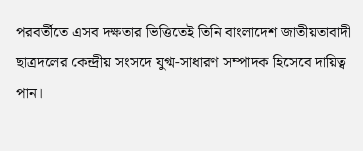পরবর্তীতে এসব দক্ষতার ভিত্তিতেই তিনি বাংলাদেশ জাতীয়তাবাদী ছাত্রদলের কেন্দ্রীয় সংসদে যুগ্ম-সাধারণ সম্পাদক হিসেবে দায়িত্ব পান।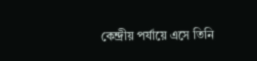কেন্দ্রীয় পর্যায়ে এসে তিনি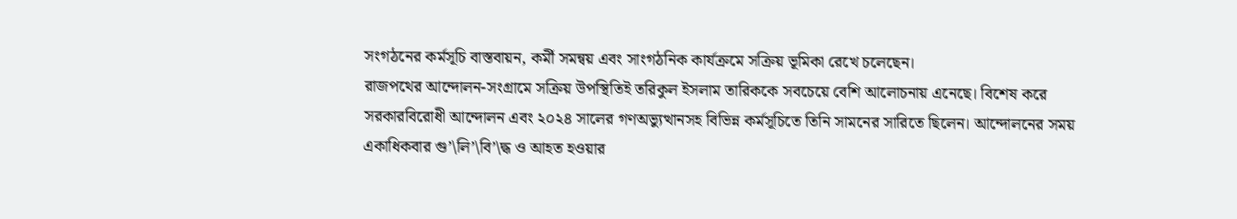সংগঠনের কর্মসূচি বাস্তবায়ন, কর্মী সমন্বয় এবং সাংগঠনিক কার্যক্রমে সক্রিয় ভূমিকা রেখে চলেছেন।
রাজপথের আন্দোলন-সংগ্রামে সক্রিয় উপস্থিতিই তরিকুল ইসলাম তারিককে সবচেয়ে বেশি আলোচনায় এনেছে। বিশেষ করে সরকারবিরোধী আন্দোলন এবং ২০২৪ সালের গণঅভ্যুত্থানসহ বিভিন্ন কর্মসূচিতে তিনি সামনের সারিতে ছিলেন। আন্দোলনের সময় একাধিকবার গু’\লি’\বি’\দ্ধ ও আহত হওয়ার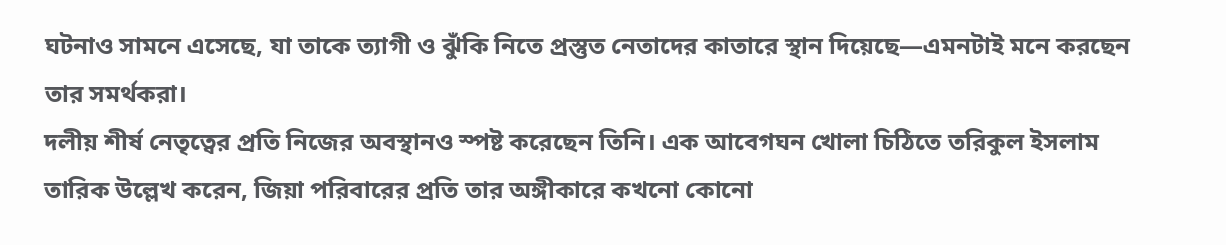ঘটনাও সামনে এসেছে, যা তাকে ত্যাগী ও ঝুঁকি নিতে প্রস্তুত নেতাদের কাতারে স্থান দিয়েছে—এমনটাই মনে করছেন তার সমর্থকরা।
দলীয় শীর্ষ নেতৃত্বের প্রতি নিজের অবস্থানও স্পষ্ট করেছেন তিনি। এক আবেগঘন খোলা চিঠিতে তরিকুল ইসলাম তারিক উল্লেখ করেন, জিয়া পরিবারের প্রতি তার অঙ্গীকারে কখনো কোনো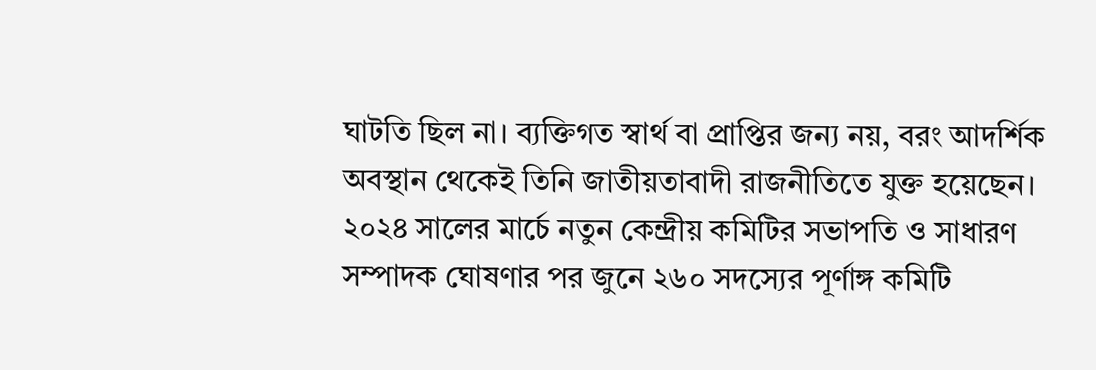ঘাটতি ছিল না। ব্যক্তিগত স্বার্থ বা প্রাপ্তির জন্য নয়, বরং আদর্শিক অবস্থান থেকেই তিনি জাতীয়তাবাদী রাজনীতিতে যুক্ত হয়েছেন।
২০২৪ সালের মার্চে নতুন কেন্দ্রীয় কমিটির সভাপতি ও সাধারণ সম্পাদক ঘোষণার পর জুনে ২৬০ সদস্যের পূর্ণাঙ্গ কমিটি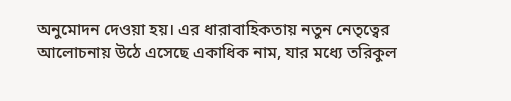অনুমোদন দেওয়া হয়। এর ধারাবাহিকতায় নতুন নেতৃত্বের আলোচনায় উঠে এসেছে একাধিক নাম, যার মধ্যে তরিকুল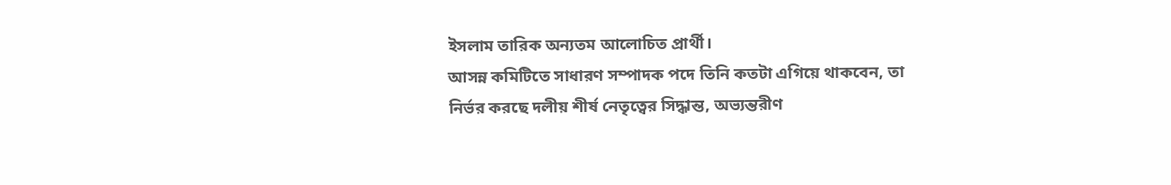ইসলাম তারিক অন্যতম আলোচিত প্রার্থী।
আসন্ন কমিটিতে সাধারণ সম্পাদক পদে তিনি কতটা এগিয়ে থাকবেন, তা নির্ভর করছে দলীয় শীর্ষ নেতৃত্বের সিদ্ধান্ত, অভ্যন্তরীণ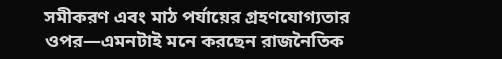সমীকরণ এবং মাঠ পর্যায়ের গ্রহণযোগ্যতার ওপর—এমনটাই মনে করছেন রাজনৈতিক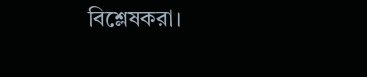বিশ্লেষকরা।